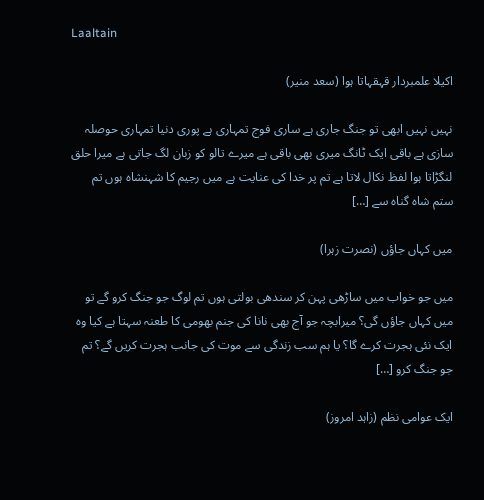Laaltain

اکیلا علمبردار قہقہاتا ہوا (سعد منیر)

نہیں نہیں ابھی تو جنگ جاری ہے ساری فوج تمہاری ہے پوری دنیا تمہاری حوصلہ سازی ہے باقی ایک ٹانگ میری بھی باقی ہے میرے تالو کو زبان لگ جاتی ہے میرا حلق لنگڑاتا ہوا لفظ نکال لاتا ہے تم پر خدا کی عنایت ہے میں رجیم کا شہنشاہ ہوں تم ستم شاہ گناہ سے […]

میں کہاں جاؤں (نصرت زہرا)

میں جو خواب میں ساڑھی پہن کر سندھی بولتی ہوں تم لوگ جو جنگ کرو گے تو میں کہاں جاؤں گی؟ میرابچہ جو آج بھی نانا کی جنم بھومی کا طعنہ سہتا ہے کیا وہ ایک نئی ہجرت کرے گا؟ یا ہم سب زندگی سے موت کی جانب ہجرت کریں گے؟ تم جو جنگ کرو […]

ایک عوامی نظم (زاہد امروز)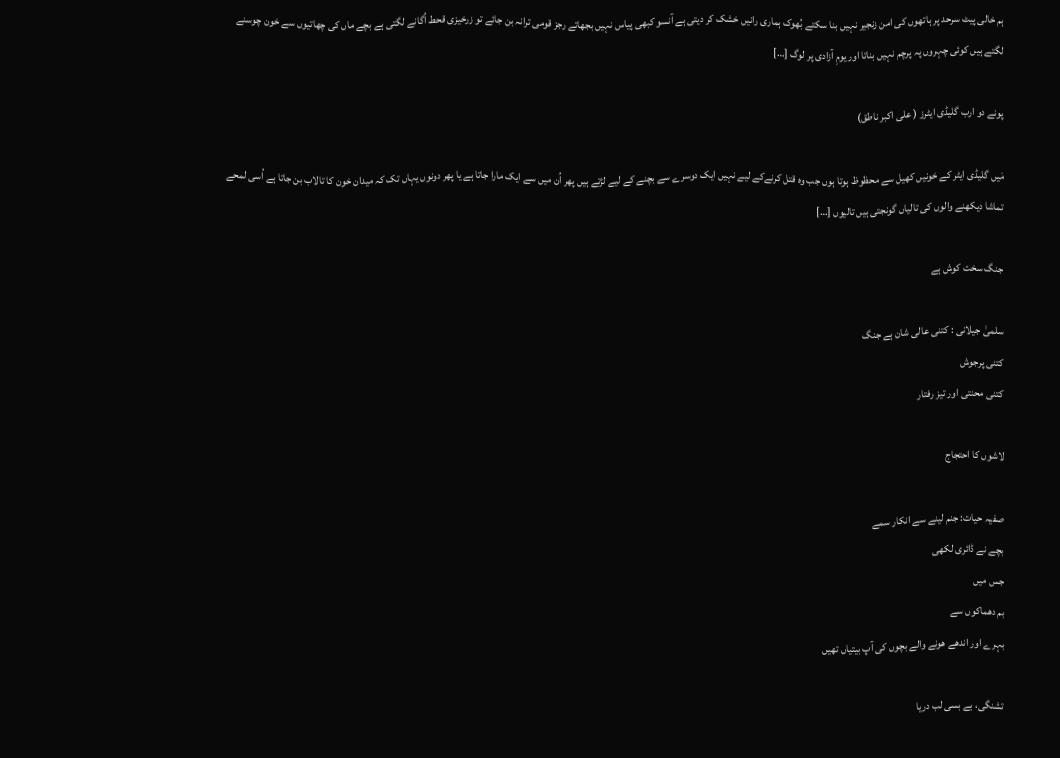ہم خالی پیٹ سرحد پر ہاتھوں کی امن زنجیر نہیں بنا سکتے بُھوک ہماری رانیں خشک کر دیتی ہے آنسو کبھی پیاس نہیں بجھاتے رجز قومی ترانہ بن جائے تو زرخیزی قحط اُگانے لگتی ہے بچے ماں کی چھاتیوں سے خون چوسنے لگتے ہیں کوئی چہروں پہ پرچم نہیں بناتا اور یومِ آزادی پر لوگ […]

پونے دو ارب گلیڈی ایٹرز ( علی اکبر ناطق)

مَیں گلیڈی ایٹر کے خونیں کھیل سے محظوظ ہوتا ہوں جب وہ قتل کرنےکے لیے نہیں ایک دوسرے سے بچنے کے لیے لڑتے ہیں پھر اُن میں سے ایک مارا جاتا ہے یا پھر دونوں یہاں تک کہ میدان خون کا تالاب بن جاتا ہے اُسی لمحے تماشا دیکھنے والوں کی تالیاں گونجتی ہیں تالیوں […]

جنگ سخت کوش ہے

سلمیٰ جیلانی : کتنی عالی شان ہے جنگ
کتنی پرجوش
کتنی محنتی اور تیز رفتار

لاشوں کا احتجاج

صفیہ حیات: جنم لینے سے انکار سمے
بچے نے ڈائری لکھی
جس میں
بم دھماکوں سے
بہرے اور اندھے ھونے والے بچوں کی آپ بیتیاں تھیں

تشنگی، بے بسی لب دریا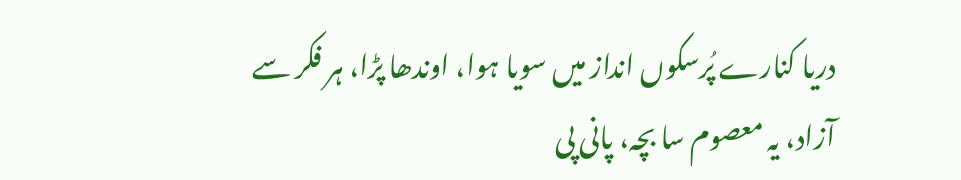دریا کنارے پُرسکوں انداز میں سویا ہوا، اوندھا پڑا، ہر فکر سے آزاد، یہ معصوم سا بچہ، پانی پی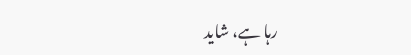رہا ہے، شاید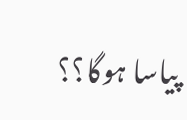پیاسا ہوگا؟؟